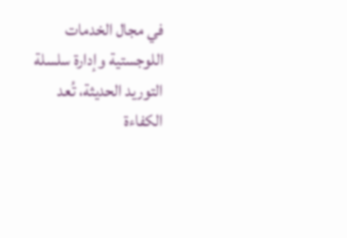في مجال الخدمات اللوجستية وإدارة سلسلة التوريد الحديثة، تُعد الكفاءة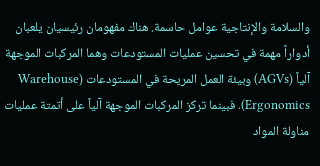والسلامة والإنتاجية عوامل حاسمة. هناك مفهومان رئيسيان يلعبان أدواراً مهمة في تحسين عمليات المستودعات وهما المركبات الموجهة آلياً (AGVs) وبيئة العمل المريحة في المستودعات (Warehouse Ergonomics). فبينما تركز المركبات الموجهة آلياً على أتمتة عمليات مناولة المواد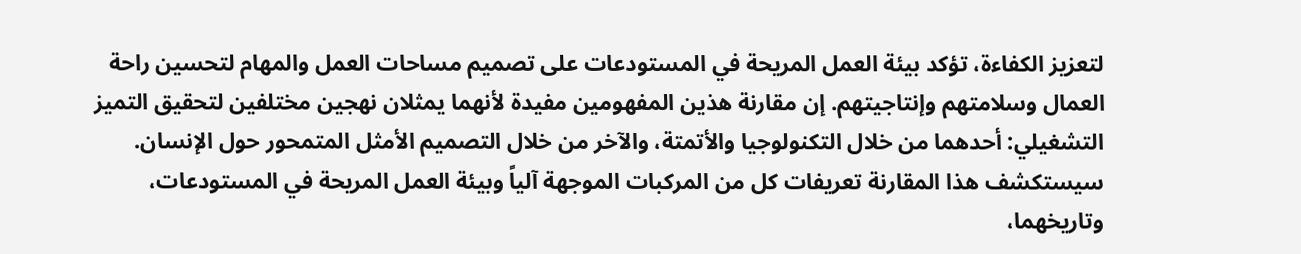لتعزيز الكفاءة، تؤكد بيئة العمل المريحة في المستودعات على تصميم مساحات العمل والمهام لتحسين راحة العمال وسلامتهم وإنتاجيتهم. إن مقارنة هذين المفهومين مفيدة لأنهما يمثلان نهجين مختلفين لتحقيق التميز التشغيلي: أحدهما من خلال التكنولوجيا والأتمتة، والآخر من خلال التصميم الأمثل المتمحور حول الإنسان.
سيستكشف هذا المقارنة تعريفات كل من المركبات الموجهة آلياً وبيئة العمل المريحة في المستودعات، وتاريخهما،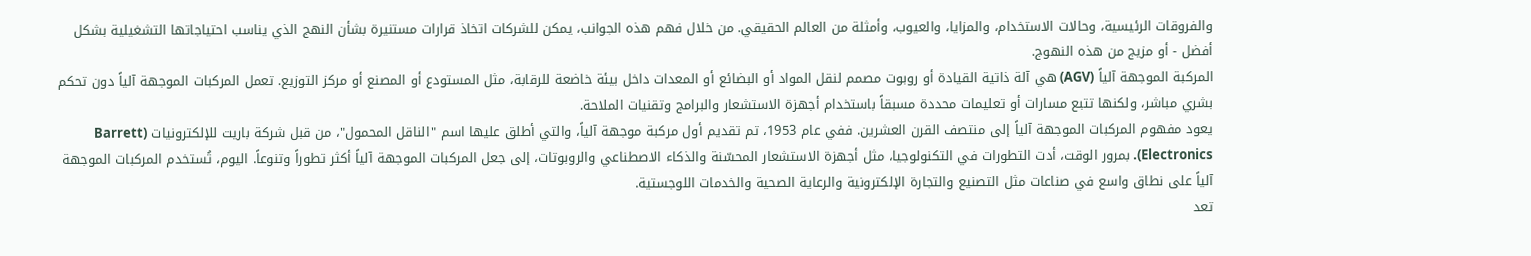والفروقات الرئيسية، وحالات الاستخدام، والمزايا، والعيوب، وأمثلة من العالم الحقيقي. من خلال فهم هذه الجوانب، يمكن للشركات اتخاذ قرارات مستنيرة بشأن النهج الذي يناسب احتياجاتها التشغيلية بشكل أفضل - أو مزيج من هذه النهوج.
المركبة الموجهة آلياً (AGV) هي آلة ذاتية القيادة أو روبوت مصمم لنقل المواد أو البضائع أو المعدات داخل بيئة خاضعة للرقابة، مثل المستودع أو المصنع أو مركز التوزيع. تعمل المركبات الموجهة آلياً دون تحكم بشري مباشر، ولكنها تتبع مسارات أو تعليمات محددة مسبقاً باستخدام أجهزة الاستشعار والبرامج وتقنيات الملاحة.
يعود مفهوم المركبات الموجهة آلياً إلى منتصف القرن العشرين. ففي عام 1953، تم تقديم أول مركبة موجهة آلياً، والتي أطلق عليها اسم "الناقل المحمول"، من قبل شركة باريت للإلكترونيات (Barrett Electronics). بمرور الوقت، أدت التطورات في التكنولوجيا، مثل أجهزة الاستشعار المحسّنة والذكاء الاصطناعي والروبوتات، إلى جعل المركبات الموجهة آلياً أكثر تطوراً وتنوعاً. اليوم، تُستخدم المركبات الموجهة آلياً على نطاق واسع في صناعات مثل التصنيع والتجارة الإلكترونية والرعاية الصحية والخدمات اللوجستية.
تعد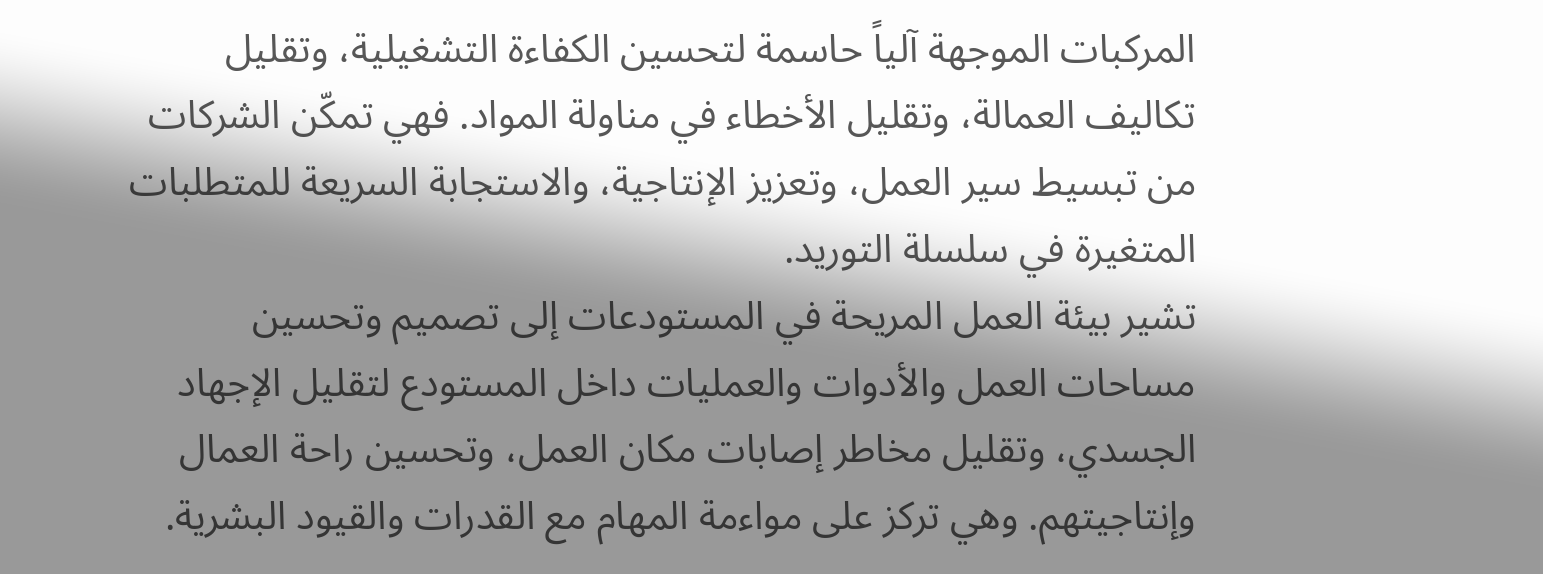المركبات الموجهة آلياً حاسمة لتحسين الكفاءة التشغيلية، وتقليل تكاليف العمالة، وتقليل الأخطاء في مناولة المواد. فهي تمكّن الشركات من تبسيط سير العمل، وتعزيز الإنتاجية، والاستجابة السريعة للمتطلبات المتغيرة في سلسلة التوريد.
تشير بيئة العمل المريحة في المستودعات إلى تصميم وتحسين مساحات العمل والأدوات والعمليات داخل المستودع لتقليل الإجهاد الجسدي، وتقليل مخاطر إصابات مكان العمل، وتحسين راحة العمال وإنتاجيتهم. وهي تركز على مواءمة المهام مع القدرات والقيود البشرية.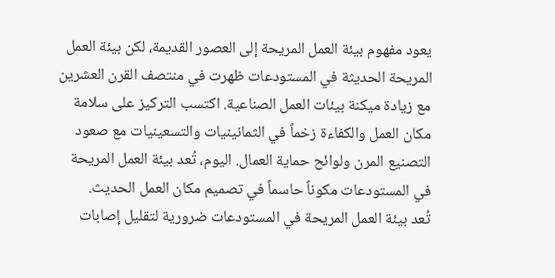يعود مفهوم بيئة العمل المريحة إلى العصور القديمة، لكن بيئة العمل المريحة الحديثة في المستودعات ظهرت في منتصف القرن العشرين مع زيادة ميكنة بيئات العمل الصناعية. اكتسب التركيز على سلامة مكان العمل والكفاءة زخماً في الثمانينيات والتسعينيات مع صعود التصنيع المرن ولوائح حماية العمال. اليوم، تُعد بيئة العمل المريحة في المستودعات مكوناً حاسماً في تصميم مكان العمل الحديث.
تُعد بيئة العمل المريحة في المستودعات ضرورية لتقليل إصابات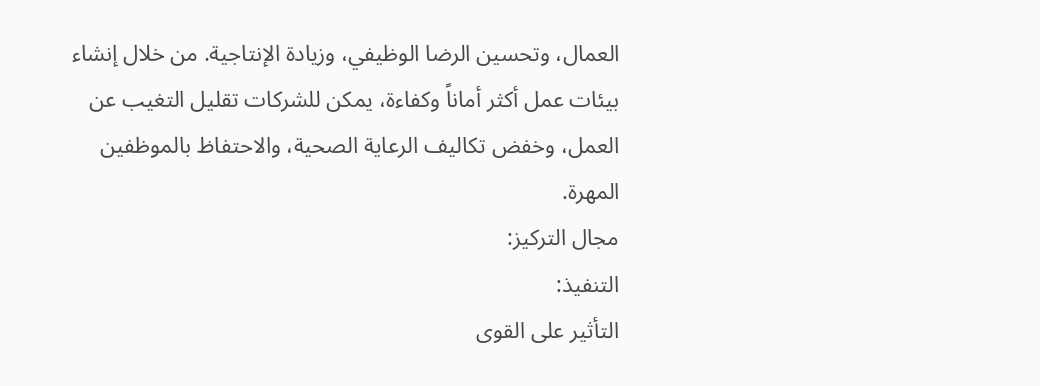العمال، وتحسين الرضا الوظيفي، وزيادة الإنتاجية. من خلال إنشاء بيئات عمل أكثر أماناً وكفاءة، يمكن للشركات تقليل التغيب عن العمل، وخفض تكاليف الرعاية الصحية، والاحتفاظ بالموظفين المهرة.
مجال التركيز:
التنفيذ:
التأثير على القوى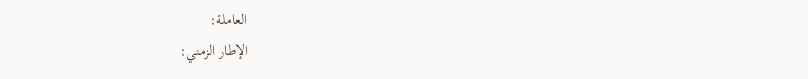العاملة:
الإطار الزمني: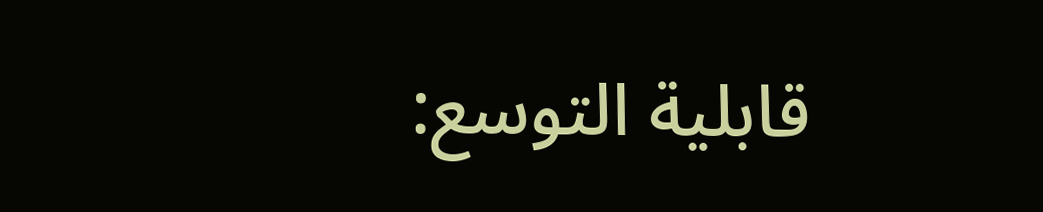قابلية التوسع: